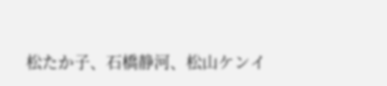松たか子、石橋静河、松山ケンイ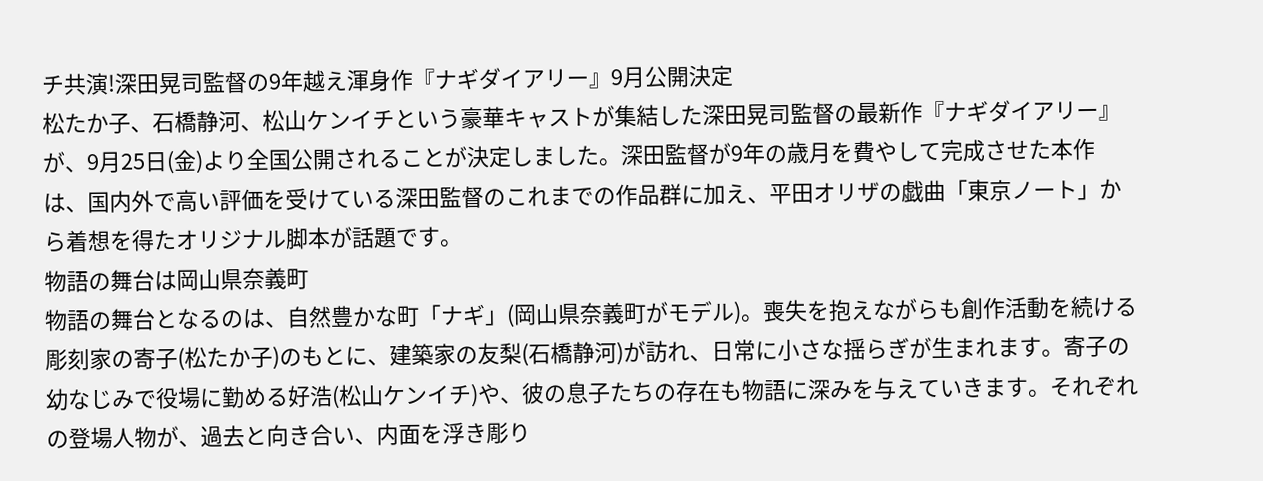チ共演!深田晃司監督の9年越え渾身作『ナギダイアリー』9月公開決定
松たか子、石橋静河、松山ケンイチという豪華キャストが集結した深田晃司監督の最新作『ナギダイアリー』が、9月25日(金)より全国公開されることが決定しました。深田監督が9年の歳月を費やして完成させた本作は、国内外で高い評価を受けている深田監督のこれまでの作品群に加え、平田オリザの戯曲「東京ノート」から着想を得たオリジナル脚本が話題です。
物語の舞台は岡山県奈義町
物語の舞台となるのは、自然豊かな町「ナギ」(岡山県奈義町がモデル)。喪失を抱えながらも創作活動を続ける彫刻家の寄子(松たか子)のもとに、建築家の友梨(石橋静河)が訪れ、日常に小さな揺らぎが生まれます。寄子の幼なじみで役場に勤める好浩(松山ケンイチ)や、彼の息子たちの存在も物語に深みを与えていきます。それぞれの登場人物が、過去と向き合い、内面を浮き彫り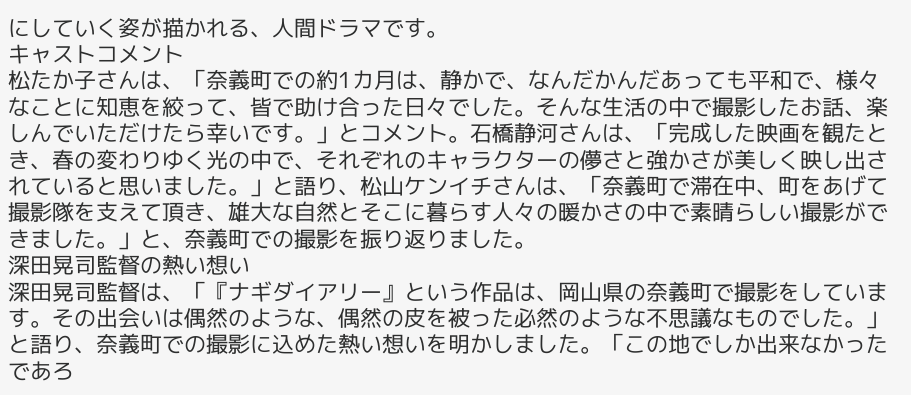にしていく姿が描かれる、人間ドラマです。
キャストコメント
松たか子さんは、「奈義町での約1カ月は、静かで、なんだかんだあっても平和で、様々なことに知恵を絞って、皆で助け合った日々でした。そんな生活の中で撮影したお話、楽しんでいただけたら幸いです。」とコメント。石橋静河さんは、「完成した映画を観たとき、春の変わりゆく光の中で、それぞれのキャラクターの儚さと強かさが美しく映し出されていると思いました。」と語り、松山ケンイチさんは、「奈義町で滞在中、町をあげて撮影隊を支えて頂き、雄大な自然とそこに暮らす人々の暖かさの中で素晴らしい撮影ができました。」と、奈義町での撮影を振り返りました。
深田晃司監督の熱い想い
深田晃司監督は、「『ナギダイアリー』という作品は、岡山県の奈義町で撮影をしています。その出会いは偶然のような、偶然の皮を被った必然のような不思議なものでした。」と語り、奈義町での撮影に込めた熱い想いを明かしました。「この地でしか出来なかったであろ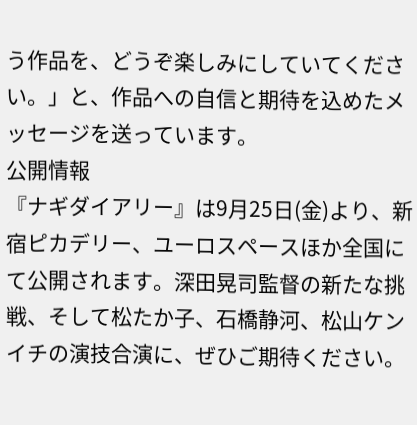う作品を、どうぞ楽しみにしていてください。」と、作品への自信と期待を込めたメッセージを送っています。
公開情報
『ナギダイアリー』は9月25日(金)より、新宿ピカデリー、ユーロスペースほか全国にて公開されます。深田晃司監督の新たな挑戦、そして松たか子、石橋静河、松山ケンイチの演技合演に、ぜひご期待ください。